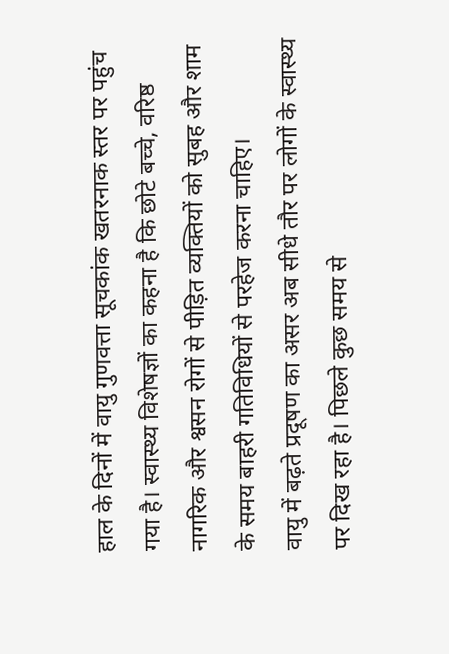हाल के दिनों में वायु गुणवत्ता सूचकांक खतरनाक स्तर पर पहुंच गया है। स्वास्थ्य विशेषज्ञों का कहना है कि छोटे बच्चे, वरिष्ठ नागरिक और श्वसन रोगों से पीड़ित व्यक्तियों को सुबह और शाम के समय बाहरी गतिविधियों से परहेज करना चाहिए।
वायु में बढ़ते प्रदूषण का असर अब सीधे तौर पर लोगों के स्वास्थ्य पर दिख रहा है। पिछले कुछ समय से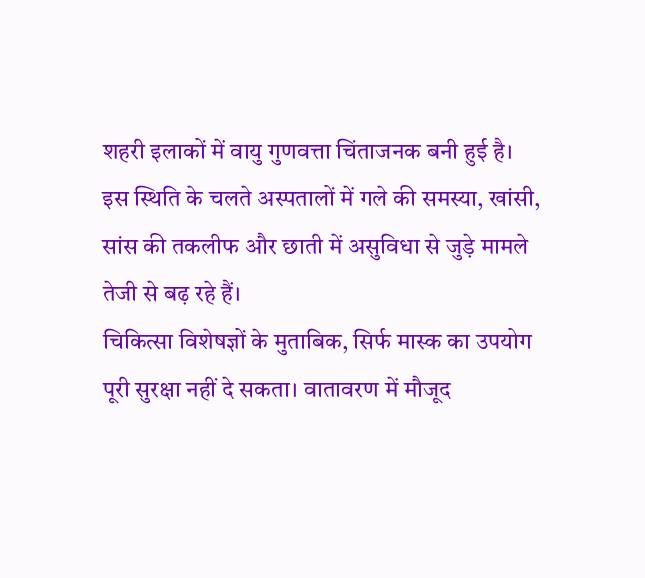शहरी इलाकों में वायु गुणवत्ता चिंताजनक बनी हुई है। इस स्थिति के चलते अस्पतालों में गले की समस्या, खांसी, सांस की तकलीफ और छाती में असुविधा से जुड़े मामले तेजी से बढ़ रहे हैं।
चिकित्सा विशेषज्ञों के मुताबिक, सिर्फ मास्क का उपयोग पूरी सुरक्षा नहीं दे सकता। वातावरण में मौजूद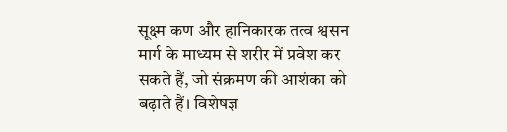सूक्ष्म कण और हानिकारक तत्व श्वसन मार्ग के माध्यम से शरीर में प्रवेश कर सकते हैं, जो संक्रमण की आशंका को बढ़ाते हैं। विशेषज्ञ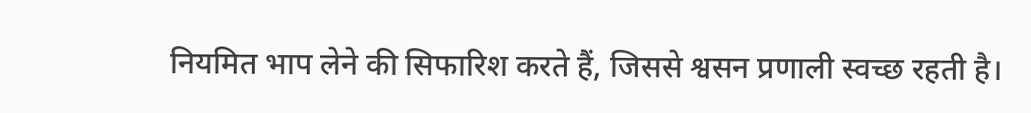नियमित भाप लेने की सिफारिश करते हैं, जिससे श्वसन प्रणाली स्वच्छ रहती है।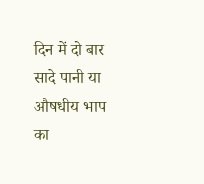दिन में दो बार सादे पानी या औषधीय भाप का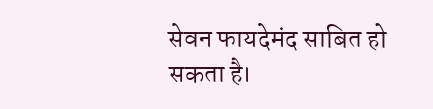सेवन फायदेमंद साबित हो सकता है।